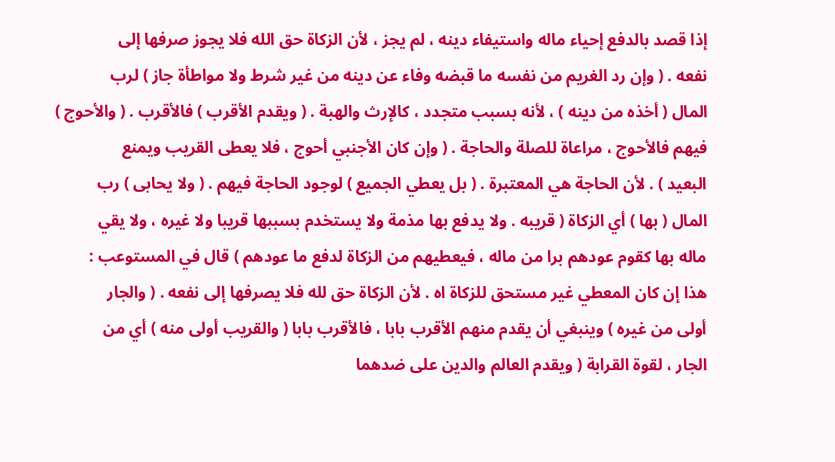إذا قصد بالدفع إحياء ماله واستيفاء دينه ، لم يجز ، لأن الزكاة حق الله فلا يجوز صرفها إلى
نفعه . ( وإن رد الغريم من نفسه ما قبضه وفاء عن دينه من غير شرط ولا مواطأة جاز ) لرب
المال ( أخذه من دينه ) ، لأنه بسبب متجدد ، كالإرث والهبة . ( ويقدم الأقرب ) فالأقرب . ( والأحوج )
فيهم فالأحوج ، مراعاة للصلة والحاجة . ( وإن كان الأجنبي أحوج ، فلا يعطى القريب ويمنع
البعيد ) . لأن الحاجة هي المعتبرة . ( بل يعطي الجميع ) لوجود الحاجة فيهم . ( ولا يحابى ) رب
المال ( بها ) أي الزكاة ( قريبه . ولا يدفع بها مذمة ولا يستخدم بسببها قريبا ولا غيره ، ولا يقي
ماله بها كقوم عودهم برا من ماله ، فيعطيهم من الزكاة لدفع ما عودهم ) قال في المستوعب :
هذا إن كان المعطي غير مستحق للزكاة اه . لأن الزكاة حق لله فلا يصرفها إلى نفعه . ( والجار
أولى من غيره ) وينبغي أن يقدم منهم الأقرب بابا ، فالأقرب بابا ( والقريب أولى منه ) أي من
الجار ، لقوة القرابة ( ويقدم العالم والدين على ضدهما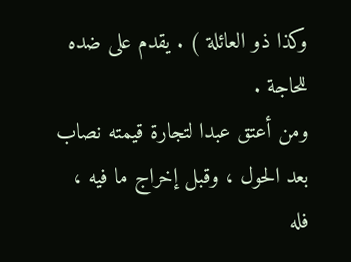وكذا ذو العائلة ) . يقدم على ضده للحاجة .
ومن أعتق عبدا لتجارة قيمته نصاب بعد الحول ، وقبل إخراج ما فيه ، فله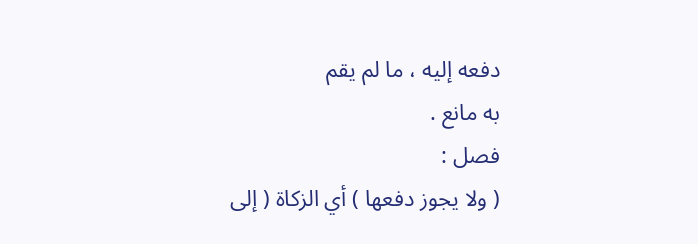دفعه إليه ، ما لم يقم
به مانع .
فصل :
( ولا يجوز دفعها ) أي الزكاة ( إلى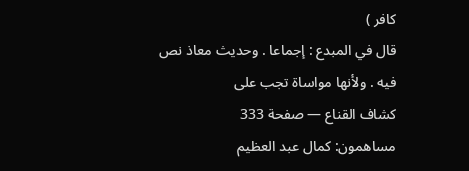كافر )
قال في المبدع : إجماعا . وحديث معاذ نص فيه . ولأنها مواساة تجب على
كشاف القناع — صفحة 333
مساهمون: كمال عبد العظيم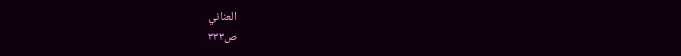العناني
ص٣٣٣